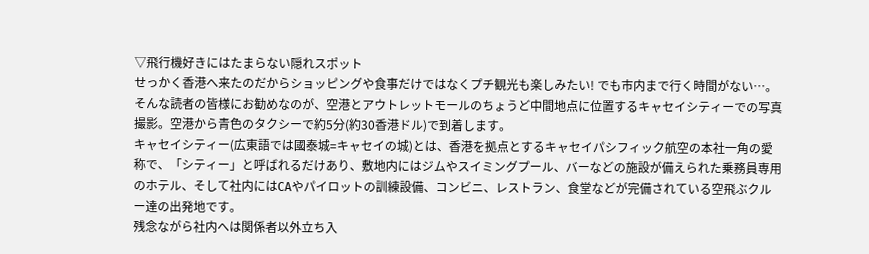▽飛行機好きにはたまらない隠れスポット
せっかく香港へ来たのだからショッピングや食事だけではなくプチ観光も楽しみたい! でも市内まで行く時間がない…。
そんな読者の皆様にお勧めなのが、空港とアウトレットモールのちょうど中間地点に位置するキャセイシティーでの写真撮影。空港から青色のタクシーで約5分(約30香港ドル)で到着します。
キャセイシティー(広東語では國泰城=キャセイの城)とは、香港を拠点とするキャセイパシフィック航空の本社一角の愛称で、「シティー」と呼ばれるだけあり、敷地内にはジムやスイミングプール、バーなどの施設が備えられた乗務員専用のホテル、そして社内にはCAやパイロットの訓練設備、コンビニ、レストラン、食堂などが完備されている空飛ぶクルー達の出発地です。
残念ながら社内へは関係者以外立ち入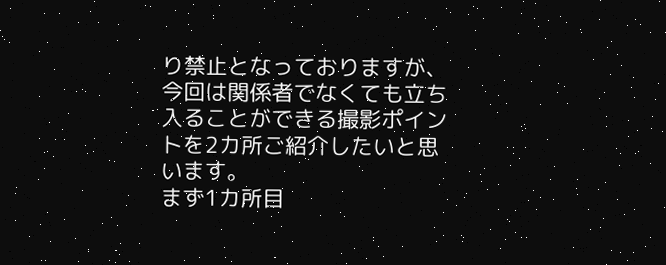り禁止となっておりますが、今回は関係者でなくても立ち入ることができる撮影ポイントを2カ所ご紹介したいと思います。
まず1カ所目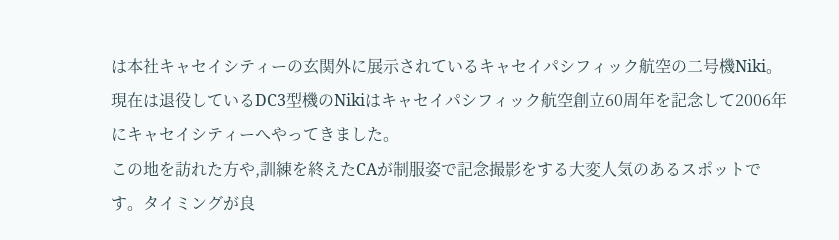は本社キャセイシティーの玄関外に展示されているキャセイパシフィック航空の二号機Niki。
現在は退役しているDC3型機のNikiはキャセイパシフィック航空創立60周年を記念して2006年にキャセイシティーへやってきました。
この地を訪れた方や,訓練を終えたCAが制服姿で記念撮影をする大変人気のあるスポットです。タイミングが良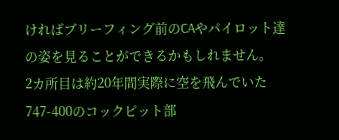ければブリーフィング前のCAやパイロット達の姿を見ることができるかもしれません。
2カ所目は約20年間実際に空を飛んでいた747-400のコックピット部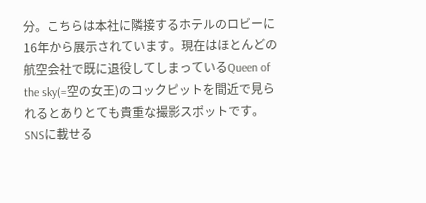分。こちらは本社に隣接するホテルのロビーに16年から展示されています。現在はほとんどの航空会社で既に退役してしまっているQueen of the sky(=空の女王)のコックピットを間近で見られるとありとても貴重な撮影スポットです。
SNSに載せる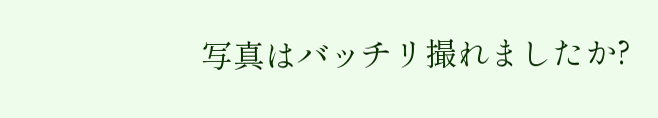写真はバッチリ撮れましたか?